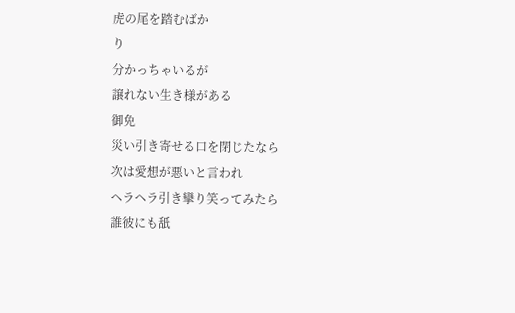虎の尾を踏むばか
り
分かっちゃいるが
譲れない生き様がある
御免
災い引き寄せる口を閉じたなら
次は愛想が悪いと言われ
ヘラヘラ引き攣り笑ってみたら
誰彼にも舐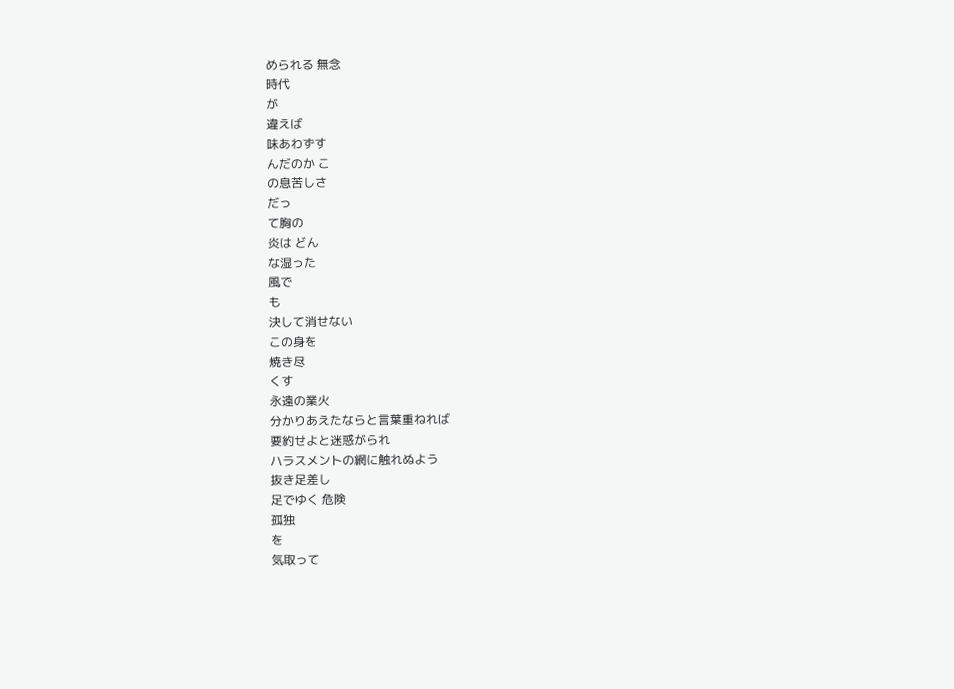められる 無念
時代
が
違えば
味あわずす
んだのか こ
の息苦しさ
だっ
て胸の
炎は どん
な湿った
風で
も
決して消せない
この身を
焼き尽
くす
永遠の業火
分かりあえたならと言葉重ねれば
要約せよと迷惑がられ
ハラスメントの網に触れぬよう
抜き足差し
足でゆく 危険
孤独
を
気取って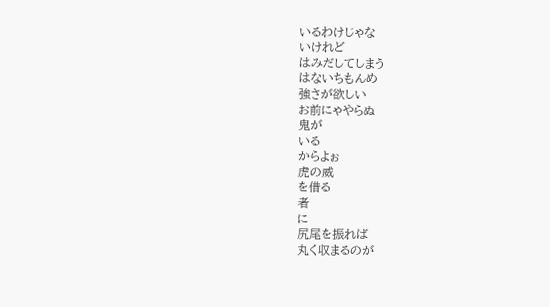いるわけじゃな
いけれど
はみだしてしまう
はないちもんめ
強さが欲しい
お前にゃやらぬ
鬼が
いる
からよぉ
虎の威
を借る
者
に
尻尾を振れば
丸く収まるのが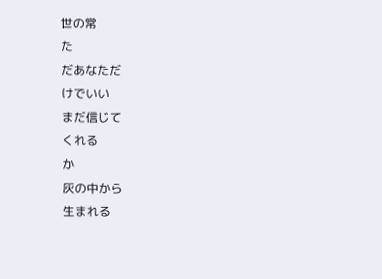世の常
た
だあなただ
けでいい
まだ信じて
くれる
か
灰の中から
生まれる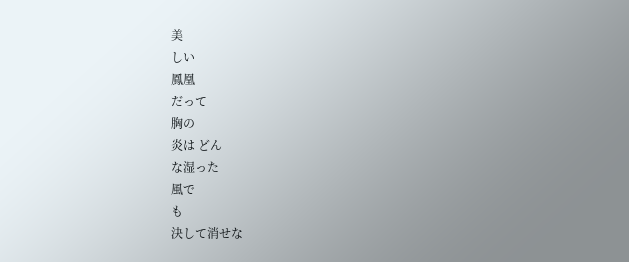美
しい
鳳凰
だって
胸の
炎は どん
な湿った
風で
も
決して消せな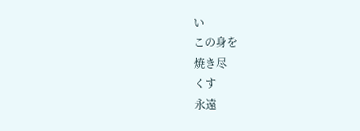い
この身を
焼き尽
くす
永遠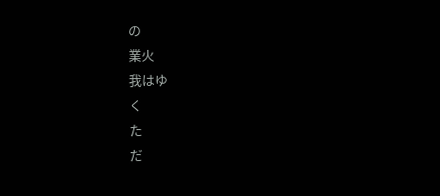の
業火
我はゆ
く
た
だ